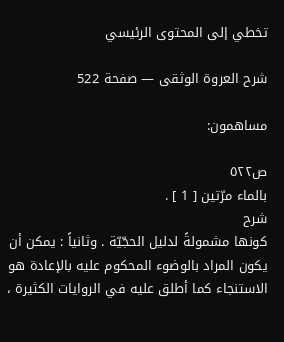تخطي إلى المحتوى الرئيسي

شرح العروة الوثقى — صفحة 522

مساهمون:

ص٥٢٢
بالماء مرّتين [ 1 ] .
شرح
كونها مشمولةً لدليل الحجّيّة . وثانياً : يمكن أن يكون المراد بالوضوء المحكوم عليه بالإعادة هو الاستنجاء كما أطلق عليه في الروايات الكثيرة ،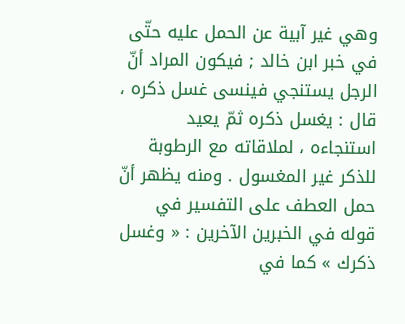وهي غير آبية عن الحمل عليه حتّى في خبر ابن خالد ; فيكون المراد أنّ الرجل يستنجي فينسى غسل ذكره ، قال : يغسل ذكره ثمّ يعيد استنجاءه ، لملاقاته مع الرطوبة للذكر غير المغسول . ومنه يظهر أنّ حمل العطف على التفسير في قوله في الخبرين الآخرين : « وغسل ذكرك » كما في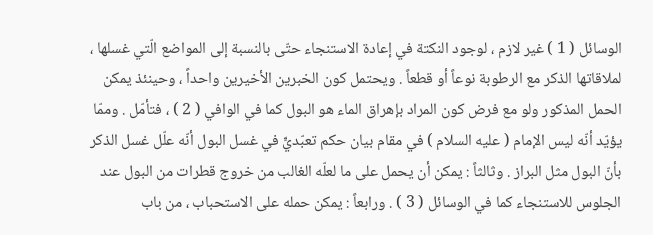الوسائل ( 1 ) غير لازم ، لوجود النكتة في إعادة الاستنجاء حتّى بالنسبة إلى المواضع الّتي غسلها ، لملاقاتها الذكر مع الرطوبة نوعاً أو قطعاً . ويحتمل كون الخبرين الأخيرين واحداً ، وحينئذ يمكن الحمل المذكور ولو مع فرض كون المراد بإهراق الماء هو البول كما في الوافي ( 2 ) ، فتأمّل . وممّا يؤيّد أنّه ليس الإمام ( عليه السلام ) في مقام بيان حكم تعبّديٍّ في غسل البول أنّه علّل غسل الذكر بأنّ البول مثل البراز . وثالثاً : يمكن أن يحمل على ما لعلّه الغالب من خروج قطرات من البول عند الجلوس للاستنجاء كما في الوسائل ( 3 ) . ورابعاً : يمكن حمله على الاستحباب ، من باب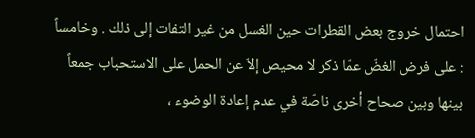احتمال خروج بعض القطرات حين الغسل من غير التفات إلى ذلك . وخامساً : على فرض الغضّ عمّا ذكر لا محيص إلاّ عن الحمل على الاستحباب جمعاً بينها وبين صحاح أخرى ناصّة في عدم إعادة الوضوء ،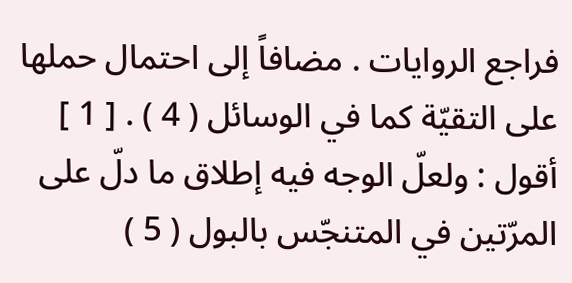فراجع الروايات . مضافاً إلى احتمال حملها على التقيّة كما في الوسائل ( 4 ) . [ 1 ] أقول : ولعلّ الوجه فيه إطلاق ما دلّ على المرّتين في المتنجّس بالبول ( 5 )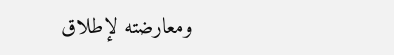ومعارضته لإطلاق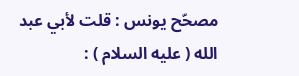مصحّح يونس : قلت لأبي عبد الله ( عليه السلام ) :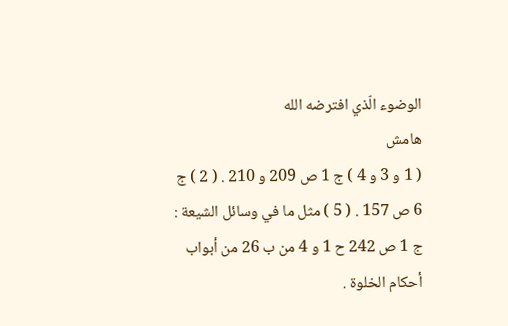الوضوء الّذي افترضه الله
هامش
( 1 و 3 و 4 ) ج 1 ص 209 و 210 . ( 2 ) ج 6 ص 157 . ( 5 ) مثل ما في وسائل الشيعة : ج 1 ص 242 ح 1 و 4 من ب 26 من أبواب أحكام الخلوة .